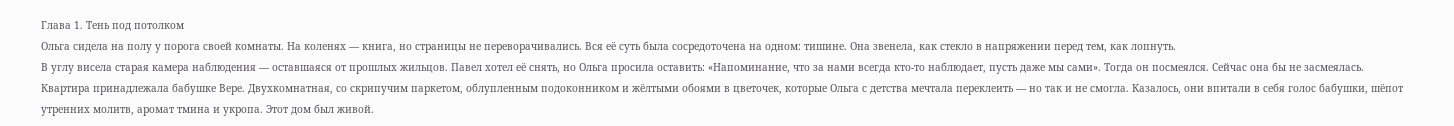Глава 1. Тень под потолком
Ольга сидела на полу у порога своей комнаты. На коленях — книга, но страницы не переворачивались. Вся её суть была сосредоточена на одном: тишине. Она звенела, как стекло в напряжении перед тем, как лопнуть.
В углу висела старая камера наблюдения — оставшаяся от прошлых жильцов. Павел хотел её снять, но Ольга просила оставить: «Напоминание, что за нами всегда кто-то наблюдает, пусть даже мы сами». Тогда он посмеялся. Сейчас она бы не засмеялась.
Квартира принадлежала бабушке Вере. Двухкомнатная, со скрипучим паркетом, облупленным подоконником и жёлтыми обоями в цветочек, которые Ольга с детства мечтала переклеить — но так и не смогла. Казалось, они впитали в себя голос бабушки, шёпот утренних молитв, аромат тмина и укропа. Этот дом был живой.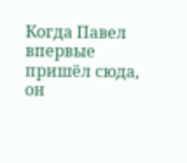Когда Павел впервые пришёл сюда, он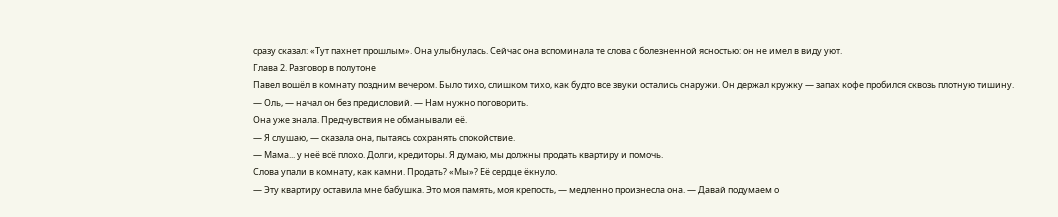сразу сказал: «Тут пахнет прошлым». Она улыбнулась. Сейчас она вспоминала те слова с болезненной ясностью: он не имел в виду уют.
Глава 2. Разговор в полутоне
Павел вошёл в комнату поздним вечером. Было тихо, слишком тихо, как будто все звуки остались снаружи. Он держал кружку — запах кофе пробился сквозь плотную тишину.
— Оль, — начал он без предисловий. — Нам нужно поговорить.
Она уже знала. Предчувствия не обманывали её.
— Я слушаю, — сказала она, пытаясь сохранять спокойствие.
— Мама... у неё всё плохо. Долги, кредиторы. Я думаю, мы должны продать квартиру и помочь.
Слова упали в комнату, как камни. Продать? «Мы»? Её сердце ёкнуло.
— Эту квартиру оставила мне бабушка. Это моя память, моя крепость, — медленно произнесла она. — Давай подумаем о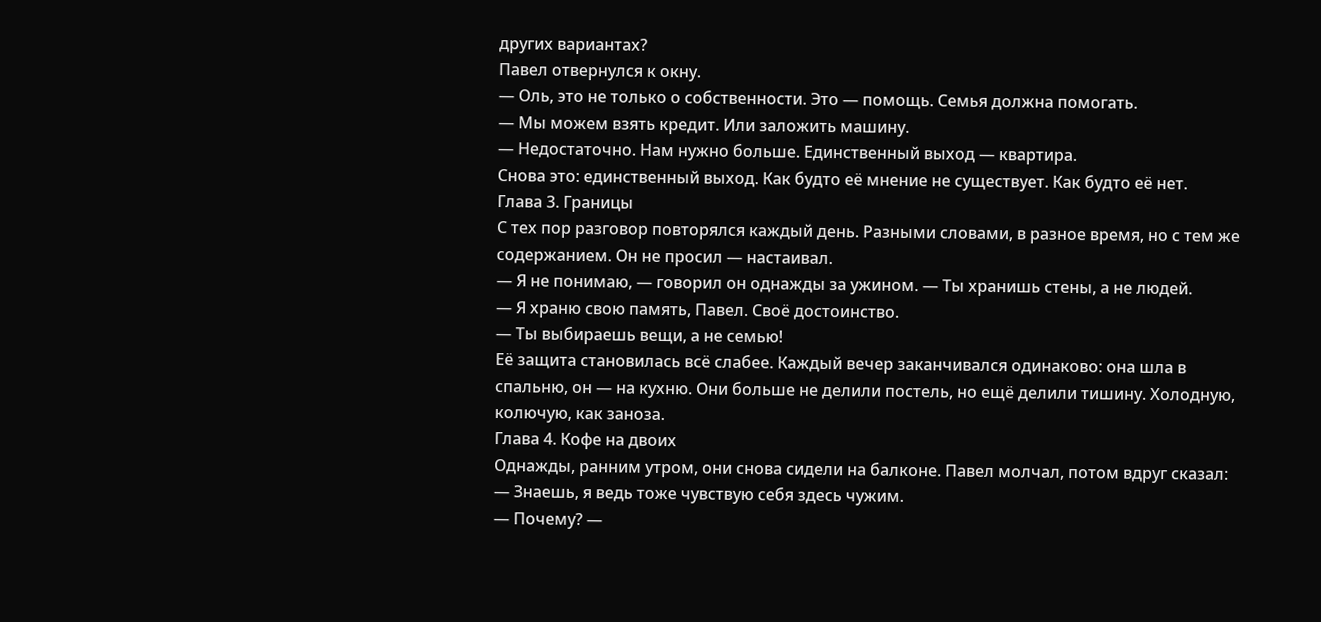других вариантах?
Павел отвернулся к окну.
— Оль, это не только о собственности. Это — помощь. Семья должна помогать.
— Мы можем взять кредит. Или заложить машину.
— Недостаточно. Нам нужно больше. Единственный выход — квартира.
Снова это: единственный выход. Как будто её мнение не существует. Как будто её нет.
Глава 3. Границы
С тех пор разговор повторялся каждый день. Разными словами, в разное время, но с тем же содержанием. Он не просил — настаивал.
— Я не понимаю, — говорил он однажды за ужином. — Ты хранишь стены, а не людей.
— Я храню свою память, Павел. Своё достоинство.
— Ты выбираешь вещи, а не семью!
Её защита становилась всё слабее. Каждый вечер заканчивался одинаково: она шла в спальню, он — на кухню. Они больше не делили постель, но ещё делили тишину. Холодную, колючую, как заноза.
Глава 4. Кофе на двоих
Однажды, ранним утром, они снова сидели на балконе. Павел молчал, потом вдруг сказал:
— Знаешь, я ведь тоже чувствую себя здесь чужим.
— Почему? —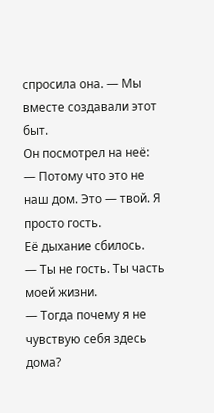спросила она. — Мы вместе создавали этот быт.
Он посмотрел на неё:
— Потому что это не наш дом. Это — твой. Я просто гость.
Её дыхание сбилось.
— Ты не гость. Ты часть моей жизни.
— Тогда почему я не чувствую себя здесь дома?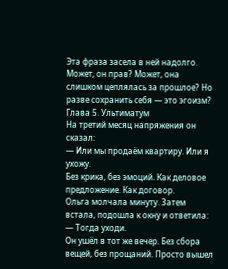Эта фраза засела в ней надолго. Может, он прав? Может, она слишком цеплялась за прошлое? Но разве сохранить себя — это эгоизм?
Глава 5. Ультиматум
На третий месяц напряжения он сказал:
— Или мы продаём квартиру. Или я ухожу.
Без крика, без эмоций. Как деловое предложение. Как договор.
Ольга молчала минуту. Затем встала, подошла к окну и ответила:
— Тогда уходи.
Он ушёл в тот же вечер. Без сбора вещей, без прощаний. Просто вышел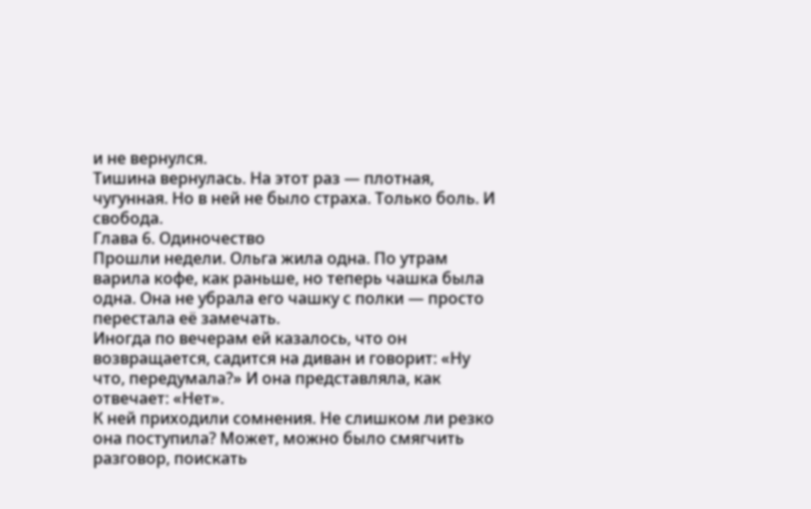и не вернулся.
Тишина вернулась. На этот раз — плотная, чугунная. Но в ней не было страха. Только боль. И свобода.
Глава 6. Одиночество
Прошли недели. Ольга жила одна. По утрам варила кофе, как раньше, но теперь чашка была одна. Она не убрала его чашку с полки — просто перестала её замечать.
Иногда по вечерам ей казалось, что он возвращается, садится на диван и говорит: «Ну что, передумала?» И она представляла, как отвечает: «Нет».
К ней приходили сомнения. Не слишком ли резко она поступила? Может, можно было смягчить разговор, поискать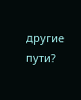другие пути?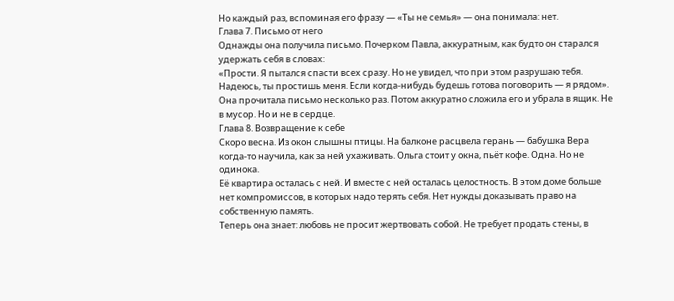Но каждый раз, вспоминая его фразу — «Ты не семья» — она понимала: нет.
Глава 7. Письмо от него
Однажды она получила письмо. Почерком Павла, аккуратным, как будто он старался удержать себя в словах:
«Прости. Я пытался спасти всех сразу. Но не увидел, что при этом разрушаю тебя. Надеюсь, ты простишь меня. Если когда-нибудь будешь готова поговорить — я рядом».
Она прочитала письмо несколько раз. Потом аккуратно сложила его и убрала в ящик. Не в мусор. Но и не в сердце.
Глава 8. Возвращение к себе
Скоро весна. Из окон слышны птицы. На балконе расцвела герань — бабушка Вера когда-то научила, как за ней ухаживать. Ольга стоит у окна, пьёт кофе. Одна. Но не одинока.
Её квартира осталась с ней. И вместе с ней осталась целостность. В этом доме больше нет компромиссов, в которых надо терять себя. Нет нужды доказывать право на собственную память.
Теперь она знает: любовь не просит жертвовать собой. Не требует продать стены, в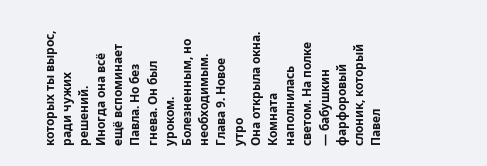которых ты вырос, ради чужих решений.
Иногда она всё ещё вспоминает Павла. Но без гнева. Он был уроком. Болезненным, но необходимым.
Глава 9. Новое утро
Она открыла окна. Комната наполнилась светом. На полке — бабушкин фарфоровый слоник, который Павел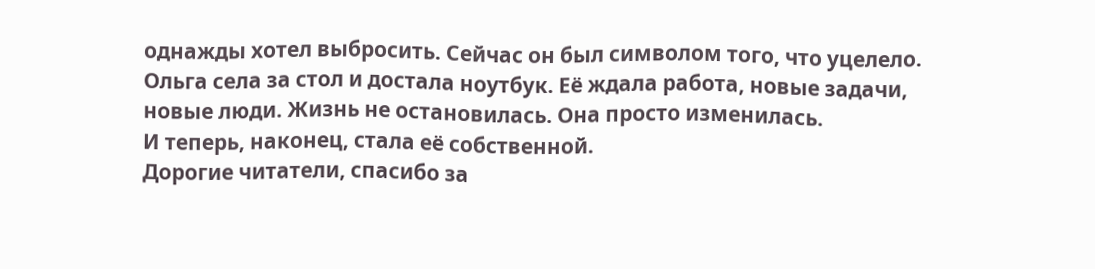однажды хотел выбросить. Сейчас он был символом того, что уцелело.
Ольга села за стол и достала ноутбук. Её ждала работа, новые задачи, новые люди. Жизнь не остановилась. Она просто изменилась.
И теперь, наконец, стала её собственной.
Дорогие читатели, спасибо за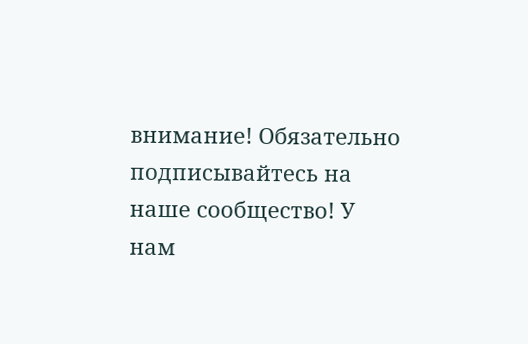внимание! Обязательно подписывайтесь на наше сообщество! У нам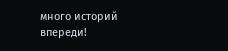много историй впереди!